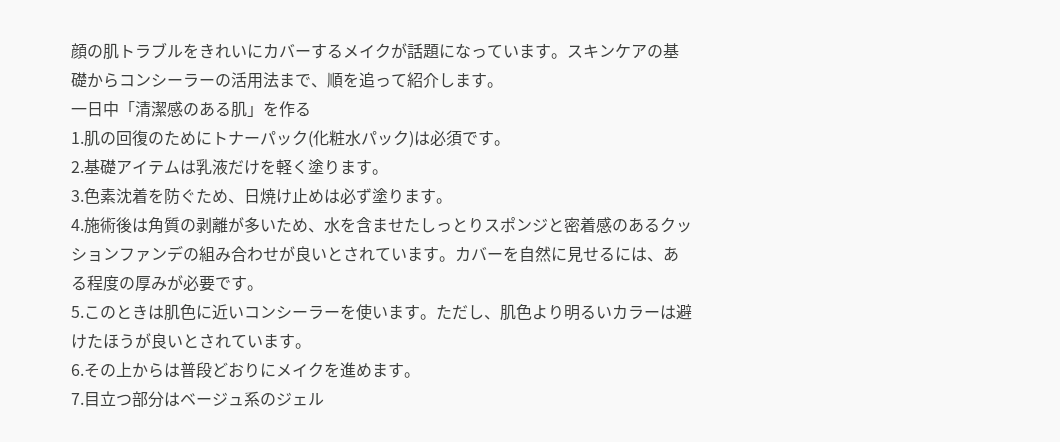顔の肌トラブルをきれいにカバーするメイクが話題になっています。スキンケアの基礎からコンシーラーの活用法まで、順を追って紹介します。
一日中「清潔感のある肌」を作る
1.肌の回復のためにトナーパック(化粧水パック)は必須です。
2.基礎アイテムは乳液だけを軽く塗ります。
3.色素沈着を防ぐため、日焼け止めは必ず塗ります。
4.施術後は角質の剥離が多いため、水を含ませたしっとりスポンジと密着感のあるクッションファンデの組み合わせが良いとされています。カバーを自然に見せるには、ある程度の厚みが必要です。
5.このときは肌色に近いコンシーラーを使います。ただし、肌色より明るいカラーは避けたほうが良いとされています。
6.その上からは普段どおりにメイクを進めます。
7.目立つ部分はベージュ系のジェル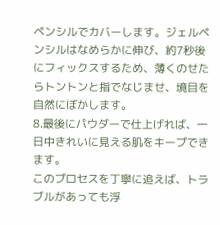ペンシルでカバーします。ジェルペンシルはなめらかに伸び、約7秒後にフィックスするため、薄くのせたらトントンと指でなじませ、境目を自然にぼかします。
8.最後にパウダーで仕上げれば、一日中きれいに見える肌をキープできます。
このプロセスを丁寧に追えば、トラブルがあっても浮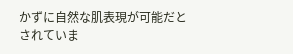かずに自然な肌表現が可能だとされていま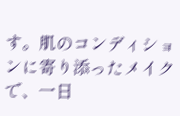す。肌のコンディションに寄り添ったメイクで、一日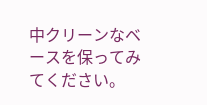中クリーンなベースを保ってみてください。